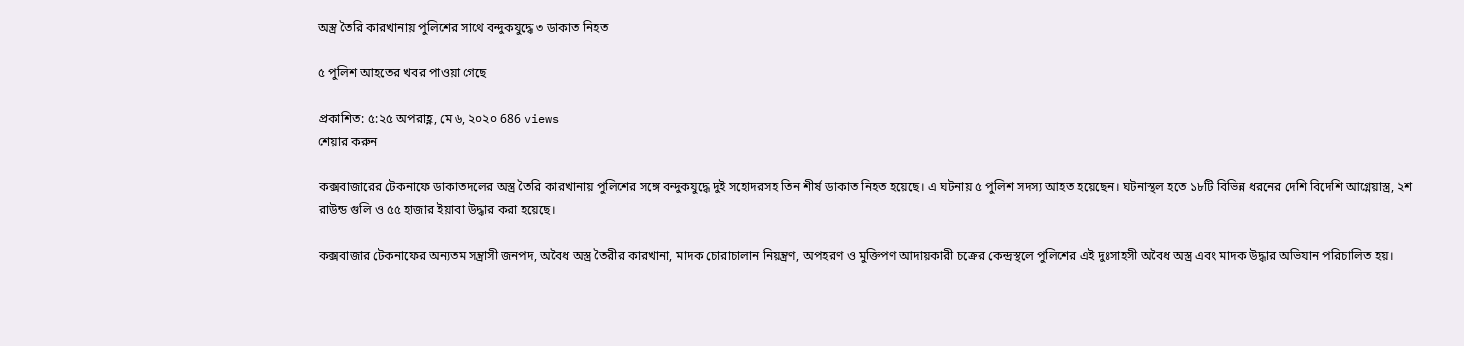অস্ত্র তৈরি কারখানায় পুলিশের সাথে বন্দুকযুদ্ধে ৩ ডাকাত নিহত

৫ পুলিশ আহতের খবর পাওয়া গেছে

প্রকাশিত: ৫:২৫ অপরাহ্ণ, মে ৬, ২০২০ 686 views
শেয়ার করুন

কক্সবাজারের টেকনাফে ডাকাতদলের অস্ত্র তৈরি কারখানায় পুলিশের সঙ্গে বন্দুকযুদ্ধে দুই সহোদরসহ তিন শীর্ষ ডাকাত নিহত হয়েছে। এ ঘটনায় ৫ পুলিশ সদস্য আহত হয়েছেন। ঘটনাস্থল হতে ১৮টি বিভিন্ন ধরনের দেশি বিদেশি আগ্নেয়াস্ত্র, ২শ রাউন্ড গুলি ও ৫৫ হাজার ইয়াবা উদ্ধার করা হয়েছে।

কক্সবাজার টেকনাফের অন্যতম সন্ত্রাসী জনপদ, অবৈধ অস্ত্র তৈরীর কারখানা, মাদক চোরাচালান নিয়ন্ত্রণ, অপহরণ ও মুক্তিপণ আদায়কারী চক্রের কেন্দ্রস্থলে পুলিশের এই দুঃসাহসী অবৈধ অস্ত্র এবং মাদক উদ্ধার অভিযান পরিচালিত হয়।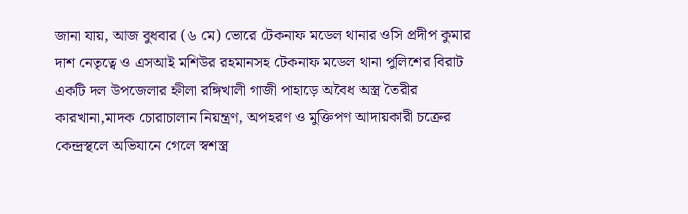জানা যায়, আজ বুধবার (৬ মে) ভোরে টেকনাফ মডেল থানার ওসি প্রদীপ কুমার দাশ নেতৃত্বে ও এসআই মশিউর রহমানসহ টেকনাফ মডেল থানা পুলিশের বিরাট একটি দল উপজেলার হ্নীলা রঙ্গিখালী গাজী পাহাড়ে অবৈধ অস্ত্র তৈরীর কারখানা,মাদক চোরাচালান নিয়ন্ত্রণ, অপহরণ ও মুক্তিপণ আদায়কারী চক্রের কেন্দ্রস্থলে অভিযানে গেলে স্বশস্ত্র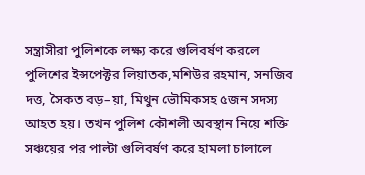সন্ত্রাসীরা পুলিশকে লক্ষ্য করে গুলিবর্ষণ করলে পুলিশের ইন্সপেক্টর লিয়াতক,মশিউর রহমান, সনজিব দত্ত, সৈকত বড়–য়া, মিথুন ভৌমিকসহ ৫জন সদস্য আহত হয়। তখন পুলিশ কৌশলী অবস্থান নিয়ে শক্তি সঞ্চয়ের পর পাল্টা গুলিবর্ষণ করে হামলা চালালে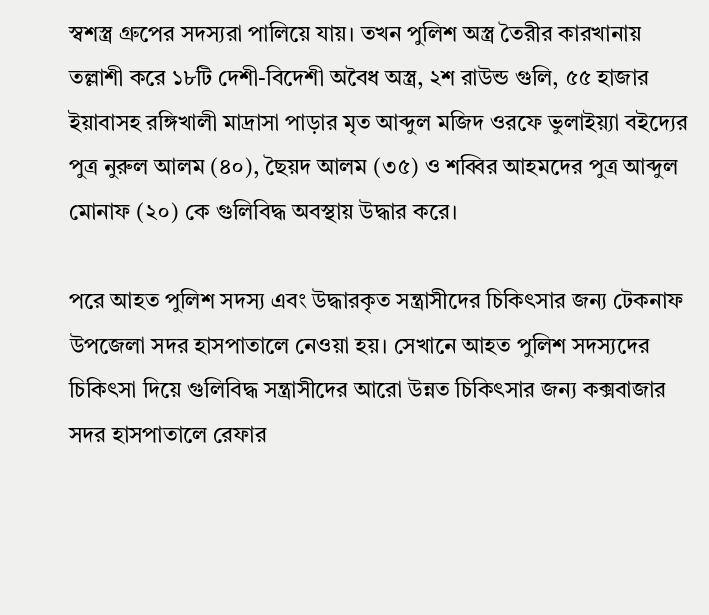স্বশস্ত্র গ্রুপের সদস্যরা পালিয়ে যায়। তখন পুলিশ অস্ত্র তৈরীর কারখানায় তল্লাশী করে ১৮টি দেশী-বিদেশী অবৈধ অস্ত্র, ২শ রাউন্ড গুলি, ৫৫ হাজার ইয়াবাসহ রঙ্গিখালী মাদ্রাসা পাড়ার মৃত আব্দুল মজিদ ওরফে ভুলাইয়্যা বইদ্যের পুত্র নুরুল আলম (৪০), ছৈয়দ আলম (৩৫) ও শব্বির আহমদের পুত্র আব্দুল মোনাফ (২০) কে গুলিবিদ্ধ অবস্থায় উদ্ধার করে।

পরে আহত পুলিশ সদস্য এবং উদ্ধারকৃত সন্ত্রাসীদের চিকিৎসার জন্য টেকনাফ উপজেলা সদর হাসপাতালে নেওয়া হয়। সেখানে আহত পুলিশ সদস্যদের চিকিৎসা দিয়ে গুলিবিদ্ধ সন্ত্রাসীদের আরো উন্নত চিকিৎসার জন্য কক্সবাজার সদর হাসপাতালে রেফার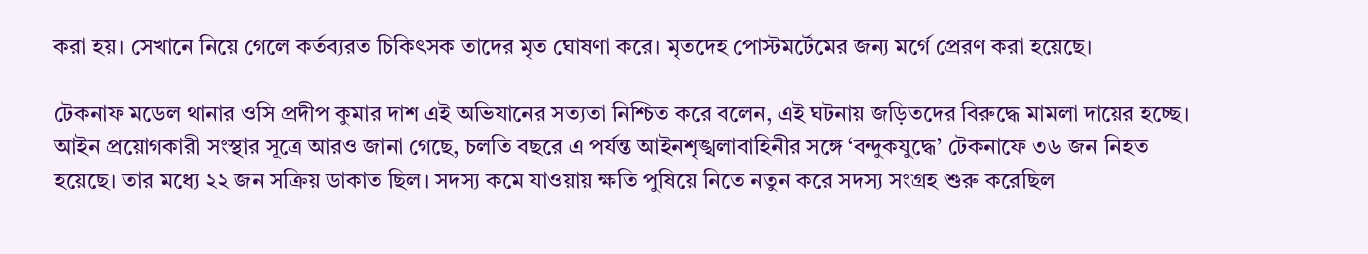করা হয়। সেখানে নিয়ে গেলে কর্তব্যরত চিকিৎসক তাদের মৃত ঘোষণা করে। মৃতদেহ পোস্টমর্টেমের জন্য মর্গে প্রেরণ করা হয়েছে।

টেকনাফ মডেল থানার ওসি প্রদীপ কুমার দাশ এই অভিযানের সত্যতা নিশ্চিত করে বলেন, এই ঘটনায় জড়িতদের বিরুদ্ধে মামলা দায়ের হচ্ছে। আইন প্রয়োগকারী সংস্থার সূত্রে আরও জানা গেছে, চলতি বছরে এ পর্যন্ত আইনশৃঙ্খলাবাহিনীর সঙ্গে ‘বন্দুকযুদ্ধে’ টেকনাফে ৩৬ জন নিহত হয়েছে। তার মধ্যে ২২ জন সক্রিয় ডাকাত ছিল। সদস্য কমে যাওয়ায় ক্ষতি পুষিয়ে নিতে নতুন করে সদস্য সংগ্রহ শুরু করেছিল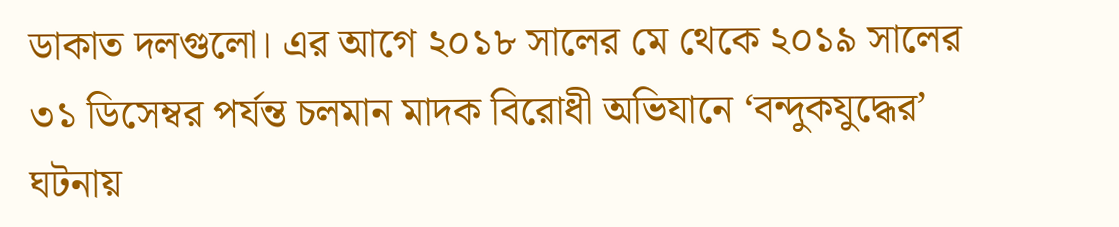ডাকাত দলগুলো। এর আগে ২০১৮ সালের মে থেকে ২০১৯ সালের ৩১ ডিসেম্বর পর্যন্ত চলমান মাদক বিরোধী অভিযানে ‘বন্দুকযুদ্ধের’ ঘটনায়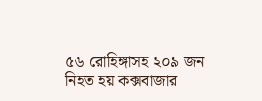৫৬ রোহিঙ্গাসহ ২০৯ জন নিহত হয় কক্সবাজার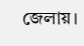জেলায়।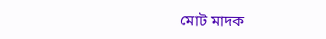মোট মাদক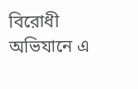বিরোধী অভিযানে এ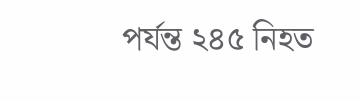পর্যন্ত ২৪৫ নিহত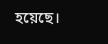হয়েছে।